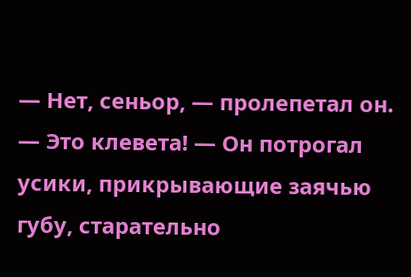— Нет, сеньор, — пролепетал он. — Это клевета! — Он потрогал усики, прикрывающие заячью губу, старательно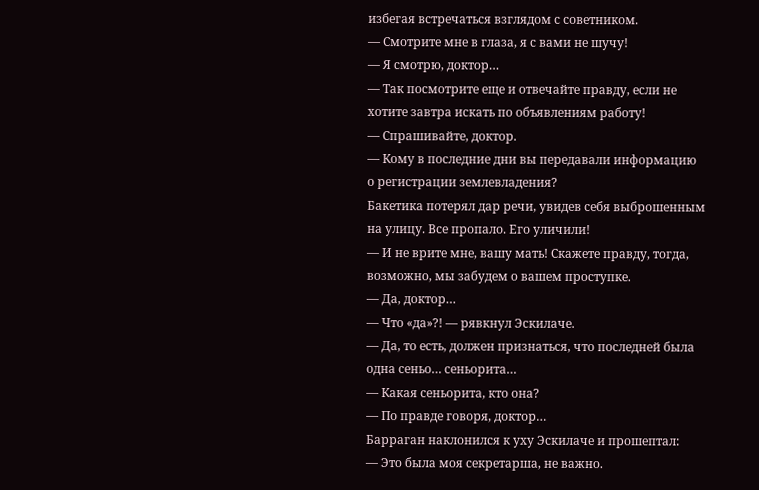избегая встречаться взглядом с советником.
— Смотрите мне в глаза, я с вами не шучу!
— Я смотрю, доктор…
— Так посмотрите еще и отвечайте правду, если не хотите завтра искать по объявлениям работу!
— Спрашивайте, доктор.
— Кому в последние дни вы передавали информацию о регистрации землевладения?
Бакетика потерял дар речи, увидев себя выброшенным на улицу. Все пропало. Его уличили!
— И не врите мне, вашу мать! Скажете правду, тогда, возможно, мы забудем о вашем проступке.
— Да, доктор…
— Что «да»?! — рявкнул Эскилаче.
— Да, то есть, должен признаться, что последней была одна сеньо… сеньорита…
— Какая сеньорита, кто она?
— По правде говоря, доктор…
Барраган наклонился к уху Эскилаче и прошептал:
— Это была моя секретарша, не важно.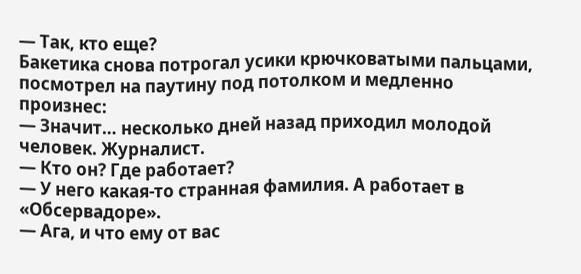— Так, кто еще?
Бакетика снова потрогал усики крючковатыми пальцами, посмотрел на паутину под потолком и медленно произнес:
— Значит… несколько дней назад приходил молодой человек. Журналист.
— Кто он? Где работает?
— У него какая-то странная фамилия. А работает в «Обсервадоре».
— Ага, и что ему от вас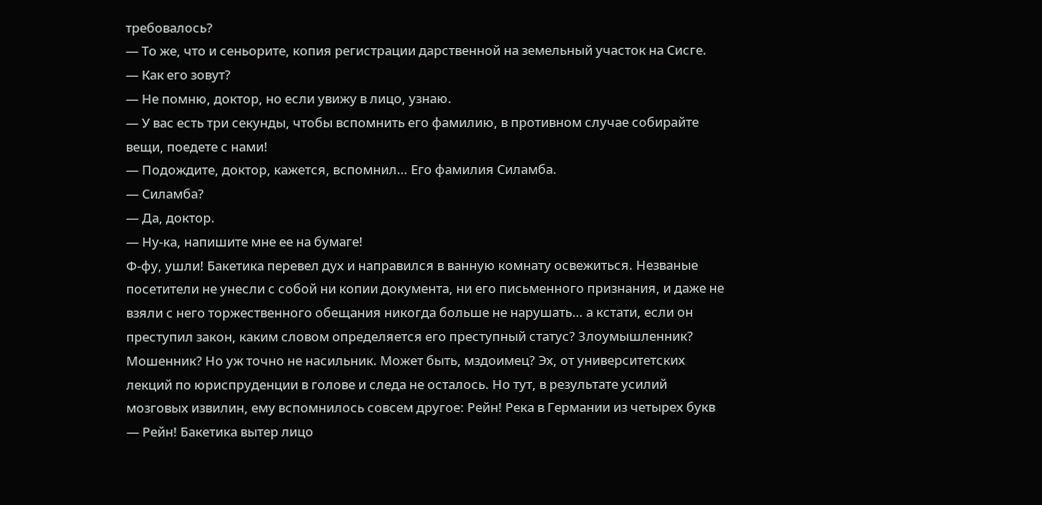требовалось?
— То же, что и сеньорите, копия регистрации дарственной на земельный участок на Сисге.
— Как его зовут?
— Не помню, доктор, но если увижу в лицо, узнаю.
— У вас есть три секунды, чтобы вспомнить его фамилию, в противном случае собирайте вещи, поедете с нами!
— Подождите, доктор, кажется, вспомнил… Его фамилия Силамба.
— Силамба?
— Да, доктор.
— Ну-ка, напишите мне ее на бумаге!
Ф-фу, ушли! Бакетика перевел дух и направился в ванную комнату освежиться. Незваные посетители не унесли с собой ни копии документа, ни его письменного признания, и даже не взяли с него торжественного обещания никогда больше не нарушать… а кстати, если он преступил закон, каким словом определяется его преступный статус? Злоумышленник? Мошенник? Но уж точно не насильник. Может быть, мздоимец? Эх, от университетских лекций по юриспруденции в голове и следа не осталось. Но тут, в результате усилий мозговых извилин, ему вспомнилось совсем другое: Рейн! Река в Германии из четырех букв — Рейн! Бакетика вытер лицо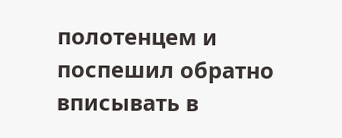полотенцем и поспешил обратно вписывать в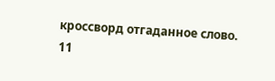кроссворд отгаданное слово.
11